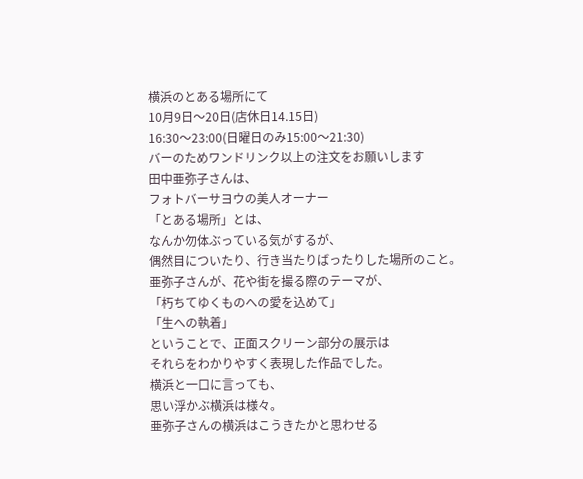横浜のとある場所にて
10月9日〜20日(店休日14.15日)
16:30〜23:00(日曜日のみ15:00〜21:30)
バーのためワンドリンク以上の注文をお願いします
田中亜弥子さんは、
フォトバーサヨウの美人オーナー
「とある場所」とは、
なんか勿体ぶっている気がするが、
偶然目についたり、行き当たりばったりした場所のこと。
亜弥子さんが、花や街を撮る際のテーマが、
「朽ちてゆくものへの愛を込めて」
「生への執着」
ということで、正面スクリーン部分の展示は
それらをわかりやすく表現した作品でした。
横浜と一口に言っても、
思い浮かぶ横浜は様々。
亜弥子さんの横浜はこうきたかと思わせる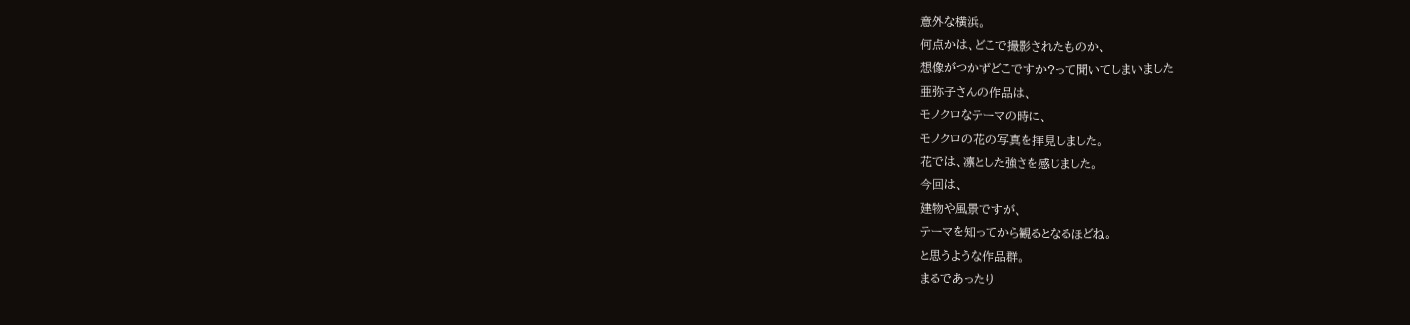意外な横浜。
何点かは、どこで撮影されたものか、
想像がつかずどこですか?って聞いてしまいました
亜弥子さんの作品は、
モノクロなテーマの時に、
モノクロの花の写真を拝見しました。
花では、凛とした強さを感じました。
今回は、
建物や風景ですが、
テーマを知ってから観るとなるほどね。
と思うような作品群。
まるであったり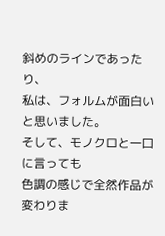斜めのラインであったり、
私は、フォルムが面白いと思いました。
そして、モノクロと一口に言っても
色調の感じで全然作品が変わりま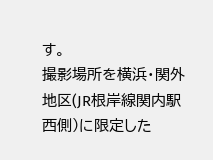す。
撮影場所を横浜・関外地区(JR根岸線関内駅西側)に限定した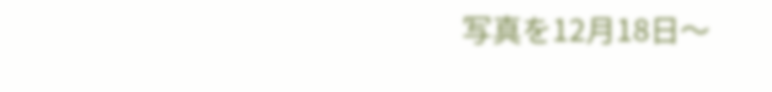写真を12月18日〜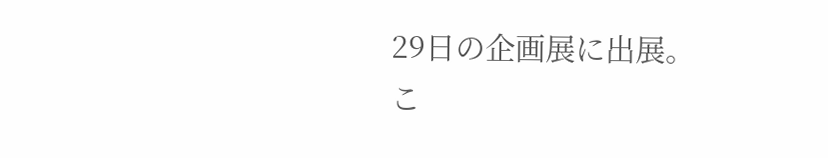29日の企画展に出展。
こ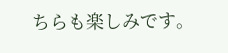ちらも楽しみです。